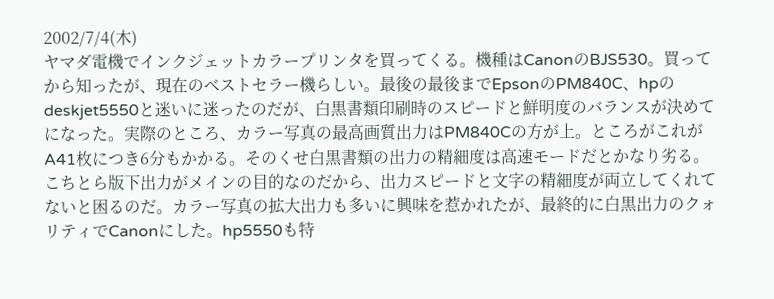2002/7/4(木)
ヤマダ電機でインクジェットカラープリンタを買ってくる。機種はCanonのBJS530。買ってから知ったが、現在のベストセラー機らしい。最後の最後までEpsonのPM840C、hpのdeskjet5550と迷いに迷ったのだが、白黒書類印刷時のスピードと鮮明度のバランスが決めてになった。実際のところ、カラー写真の最高画質出力はPM840Cの方が上。ところがこれがA41枚につき6分もかかる。そのくせ白黒書類の出力の精細度は高速モードだとかなり劣る。こちとら版下出力がメインの目的なのだから、出力スピードと文字の精細度が両立してくれてないと困るのだ。カラー写真の拡大出力も多いに興味を惹かれたが、最終的に白黒出力のクォリティでCanonにした。hp5550も特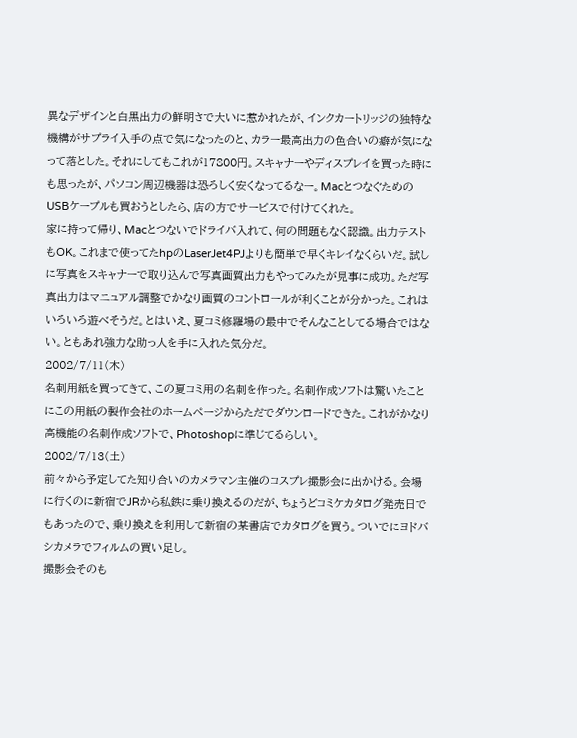異なデザインと白黒出力の鮮明さで大いに惹かれたが、インクカートリッジの独特な機構がサプライ入手の点で気になったのと、カラー最高出力の色合いの癖が気になって落とした。それにしてもこれが17800円。スキャナーやディスプレイを買った時にも思ったが、パソコン周辺機器は恐ろしく安くなってるなー。MacとつなぐためのUSBケープルも買おうとしたら、店の方でサービスで付けてくれた。
家に持って帰り、Macとつないでドライバ入れて、何の問題もなく認識。出力テストもOK。これまで使ってたhpのLaserJet4PJよりも簡単で早くキレイなくらいだ。試しに写真をスキャナーで取り込んで写真画質出力もやってみたが見事に成功。ただ写真出力はマニュアル調整でかなり画質のコントロールが利くことが分かった。これはいろいろ遊べそうだ。とはいえ、夏コミ修羅場の最中でそんなことしてる場合ではない。ともあれ強力な助っ人を手に入れた気分だ。
2002/7/11(木)
名刺用紙を買ってきて、この夏コミ用の名刺を作った。名刺作成ソフトは驚いたことにこの用紙の製作会社のホームページからただでダウンロードできた。これがかなり高機能の名刺作成ソフトで、Photoshopに準じてるらしい。
2002/7/13(土)
前々から予定してた知り合いのカメラマン主催のコスプレ撮影会に出かける。会場に行くのに新宿でJRから私鉄に乗り換えるのだが、ちょうどコミケカタログ発売日でもあったので、乗り換えを利用して新宿の某書店でカタログを買う。ついでにヨドバシカメラでフィルムの買い足し。
撮影会そのも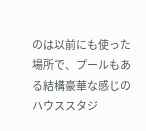のは以前にも使った場所で、プールもある結構豪華な感じのハウススタジ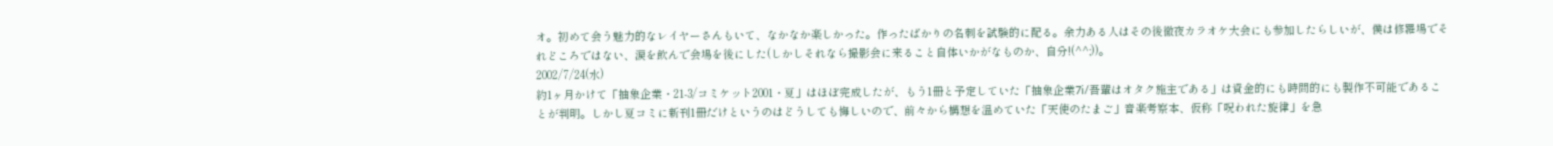オ。初めて会う魅力的なレイヤーさんもいて、なかなか楽しかった。作ったばかりの名刺を試験的に配る。余力ある人はその後徹夜カラオケ大会にも参加したらしいが、僕は修羅場でそれどころではない、涙を飲んで会場を後にした(しかしそれなら撮影会に来ること自体いかがなものか、自分!(^^;))。
2002/7/24(水)
約1ヶ月かけて「抽象企業・21-3/コミケット2001・夏」はほぼ完成したが、もう1冊と予定していた「抽象企業7i/吾輩はオタク施主である」は資金的にも時間的にも製作不可能であることが判明。しかし夏コミに新刊1冊だけというのはどうしても悔しいので、前々から構想を温めていた「天使のたまご」音楽考察本、仮称「呪われた旋律」を急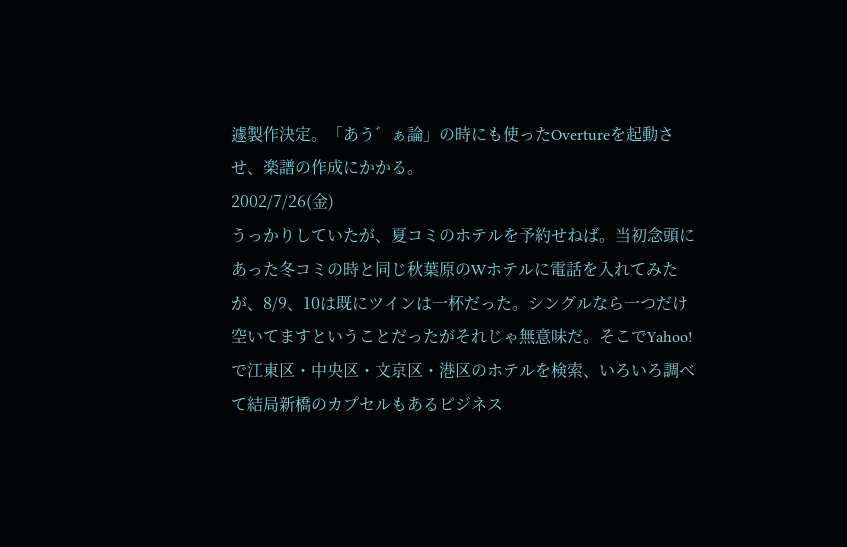遽製作決定。「あう゛ぁ論」の時にも使ったOvertureを起動させ、楽譜の作成にかかる。
2002/7/26(金)
うっかりしていたが、夏コミのホテルを予約せねば。当初念頭にあった冬コミの時と同じ秋葉原のWホテルに電話を入れてみたが、8/9、10は既にツインは一杯だった。シングルなら一つだけ空いてますということだったがそれじゃ無意味だ。そこでYahoo!で江東区・中央区・文京区・港区のホテルを検索、いろいろ調べて結局新橋のカプセルもあるビジネス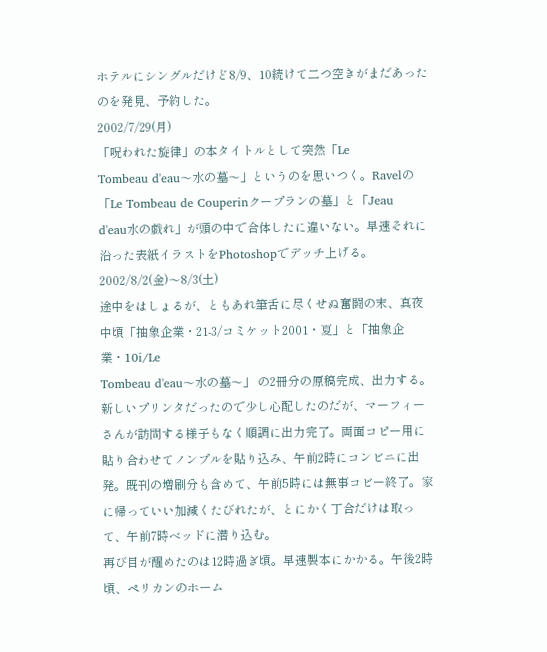ホテルにシングルだけど8/9、10続けて二つ空きがまだあったのを発見、予約した。
2002/7/29(月)
「呪われた旋律」の本タイトルとして突然「Le
Tombeau d'eau〜水の墓〜」というのを思いつく。Ravelの「Le Tombeau de Couperinクープランの墓」と「Jeau
d'eau水の戯れ」が頭の中で合体したに違いない。早速それに沿った表紙イラストをPhotoshopでデッチ上げる。
2002/8/2(金)〜8/3(土)
途中をはしょるが、ともあれ筆舌に尽くせぬ奮闘の末、真夜中頃「抽象企業・21-3/コミケット2001・夏」と「抽象企業・10i/Le
Tombeau d'eau〜水の墓〜」 の2冊分の原稿完成、出力する。新しいプリンタだったので少し心配したのだが、マーフィーさんが訪問する様子もなく順調に出力完了。両面コピー用に貼り合わせてノンプルを貼り込み、午前2時にコンビニに出発。既刊の増刷分も含めて、午前5時には無事コビー終了。家に帰っていい加減くたびれたが、とにかく丁合だけは取って、午前7時ベッドに潜り込む。
再び目が醒めたのは12時過ぎ頃。早速製本にかかる。午後2時頃、ペリカンのホーム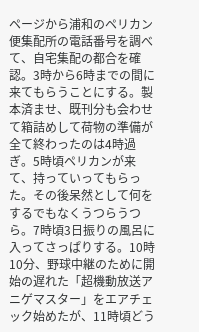ページから浦和のペリカン便集配所の電話番号を調べて、自宅集配の都合を確認。3時から6時までの間に来てもらうことにする。製本済ませ、既刊分も会わせて箱詰めして荷物の準備が全て終わったのは4時過ぎ。5時頃ペリカンが来て、持っていってもらった。その後呆然として何をするでもなくうつらうつら。7時頃3日振りの風呂に入ってさっぱりする。10時10分、野球中継のために開始の遅れた「超機動放送アニゲマスター」をエアチェック始めたが、11時頃どう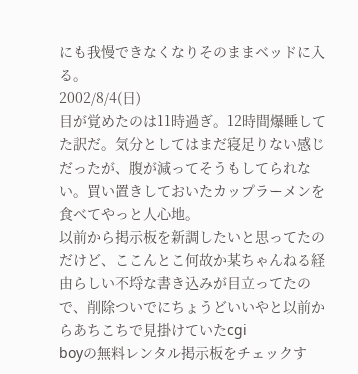にも我慢できなくなりそのままベッドに入る。
2002/8/4(日)
目が覚めたのは11時過ぎ。12時間爆睡してた訳だ。気分としてはまだ寝足りない感じだったが、腹が減ってそうもしてられない。買い置きしておいたカップラーメンを食べてやっと人心地。
以前から掲示板を新調したいと思ってたのだけど、ここんとこ何故か某ちゃんねる経由らしい不埒な書き込みが目立ってたので、削除ついでにちょうどいいやと以前からあちこちで見掛けていたcgi
boyの無料レンタル掲示板をチェックす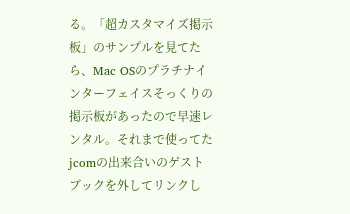る。「超カスタマイズ掲示板」のサンプルを見てたら、Mac OSのプラチナインターフェイスそっくりの掲示板があったので早速レンタル。それまで使ってたjcomの出来合いのゲストブックを外してリンクし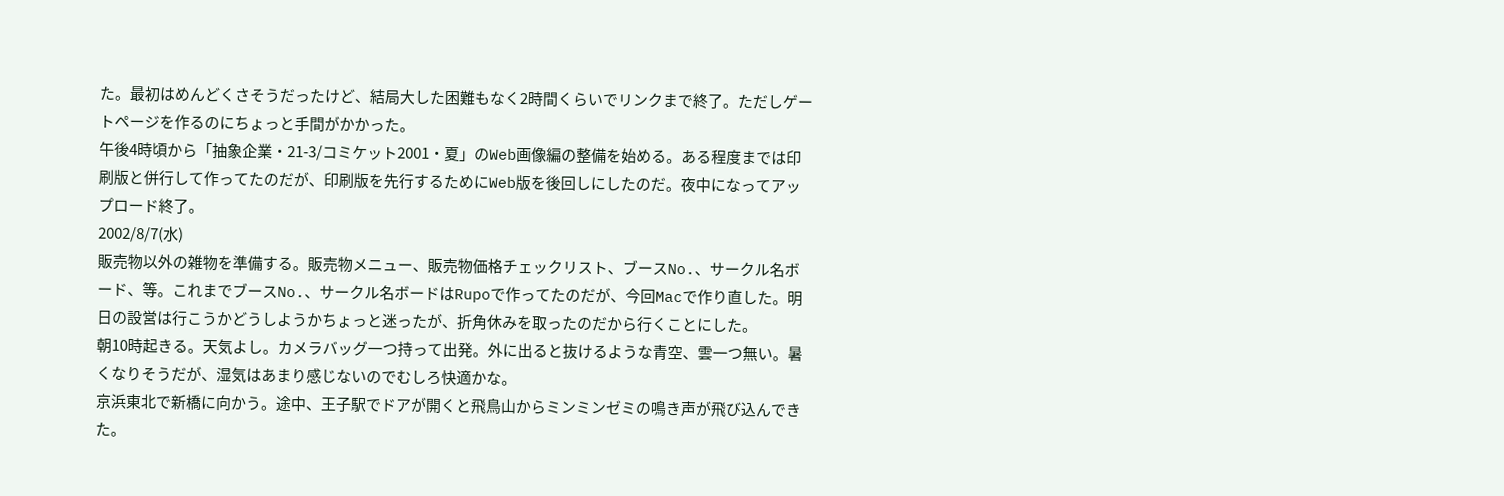た。最初はめんどくさそうだったけど、結局大した困難もなく2時間くらいでリンクまで終了。ただしゲートページを作るのにちょっと手間がかかった。
午後4時頃から「抽象企業・21-3/コミケット2001・夏」のWeb画像編の整備を始める。ある程度までは印刷版と併行して作ってたのだが、印刷版を先行するためにWeb版を後回しにしたのだ。夜中になってアップロード終了。
2002/8/7(水)
販売物以外の雑物を準備する。販売物メニュー、販売物価格チェックリスト、ブースNo.、サークル名ボード、等。これまでブースNo.、サークル名ボードはRupoで作ってたのだが、今回Macで作り直した。明日の設営は行こうかどうしようかちょっと迷ったが、折角休みを取ったのだから行くことにした。
朝10時起きる。天気よし。カメラバッグ一つ持って出発。外に出ると抜けるような青空、雲一つ無い。暑くなりそうだが、湿気はあまり感じないのでむしろ快適かな。
京浜東北で新橋に向かう。途中、王子駅でドアが開くと飛鳥山からミンミンゼミの鳴き声が飛び込んできた。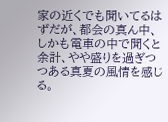家の近くでも聞いてるはずだが、都会の真ん中、しかも電車の中で聞くと余計、やや盛りを過ぎつつある真夏の風情を感じる。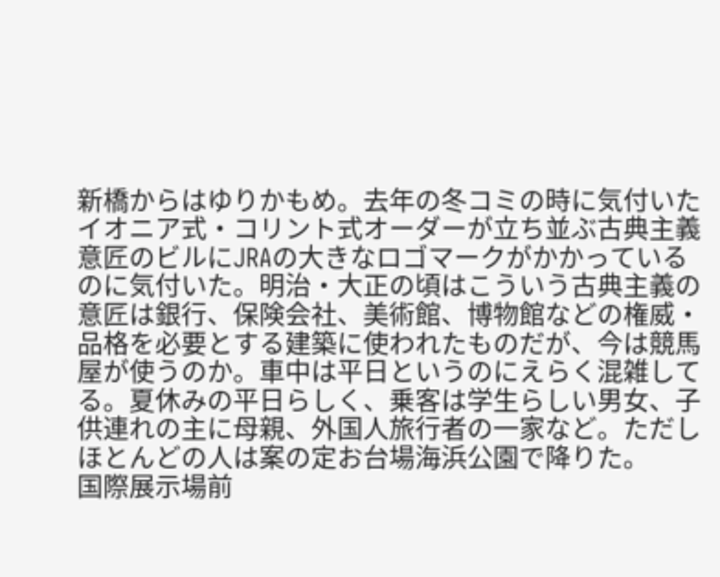新橋からはゆりかもめ。去年の冬コミの時に気付いたイオニア式・コリント式オーダーが立ち並ぶ古典主義意匠のビルにJRAの大きなロゴマークがかかっているのに気付いた。明治・大正の頃はこういう古典主義の意匠は銀行、保険会社、美術館、博物館などの権威・品格を必要とする建築に使われたものだが、今は競馬屋が使うのか。車中は平日というのにえらく混雑してる。夏休みの平日らしく、乗客は学生らしい男女、子供連れの主に母親、外国人旅行者の一家など。ただしほとんどの人は案の定お台場海浜公園で降りた。
国際展示場前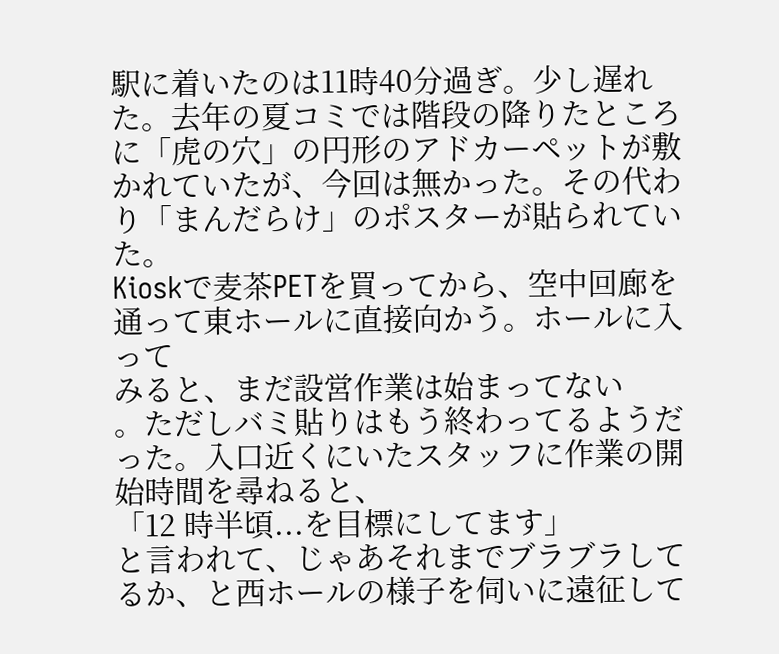駅に着いたのは11時40分過ぎ。少し遅れた。去年の夏コミでは階段の降りたところに「虎の穴」の円形のアドカーペットが敷かれていたが、今回は無かった。その代わり「まんだらけ」のポスターが貼られていた。
Kioskで麦茶PETを買ってから、空中回廊を通って東ホールに直接向かう。ホールに入って
みると、まだ設営作業は始まってない
。ただしバミ貼りはもう終わってるようだった。入口近くにいたスタッフに作業の開始時間を尋ねると、
「12 時半頃...を目標にしてます」
と言われて、じゃあそれまでブラブラしてるか、と西ホールの様子を伺いに遠征して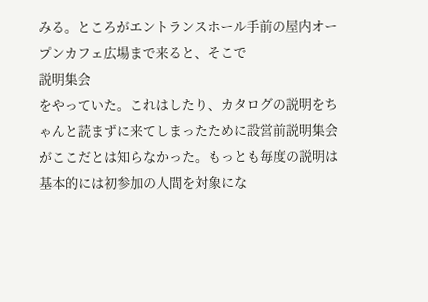みる。ところがエントランスホール手前の屋内オープンカフェ広場まで来ると、そこで
説明集会
をやっていた。これはしたり、カタログの説明をちゃんと読まずに来てしまったために設営前説明集会がここだとは知らなかった。もっとも毎度の説明は基本的には初参加の人間を対象にな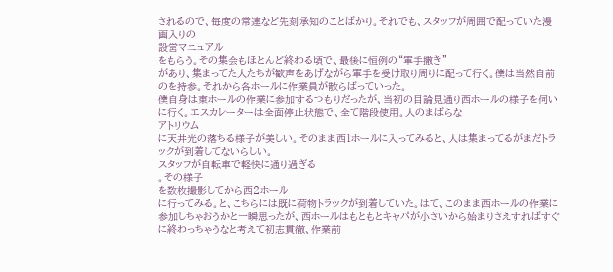されるので、毎度の常連など先刻承知のことばかり。それでも、スタッフが周囲で配っていた漫画入りの
設営マニュアル
をもらう。その集会もほとんど終わる頃で、最後に恒例の“軍手撒き”
があり、集まってた人たちが歓声をあげながら軍手を受け取り周りに配って行く。僕は当然自前のを持参。それから各ホールに作業員が散らばっていった。
僕自身は東ホールの作業に参加するつもりだったが、当初の目論見通り西ホールの様子を伺いに行く。エスカレーターは全面停止状態で、全て階段使用。人のまばらな
アトリウム
に天井光の落ちる様子が美しい。そのまま西1ホールに入ってみると、人は集まってるがまだトラックが到着してないらしい。
スタッフが自転車で軽快に通り過ぎる
。その様子
を数枚撮影してから西2ホール
に行ってみる。と、こちらには既に荷物トラックが到着していた。はて、このまま西ホールの作業に参加しちゃおうかと一瞬思ったが、西ホールはもともとキャパが小さいから始まりさえすればすぐに終わっちゃうなと考えて初志貫徹、作業前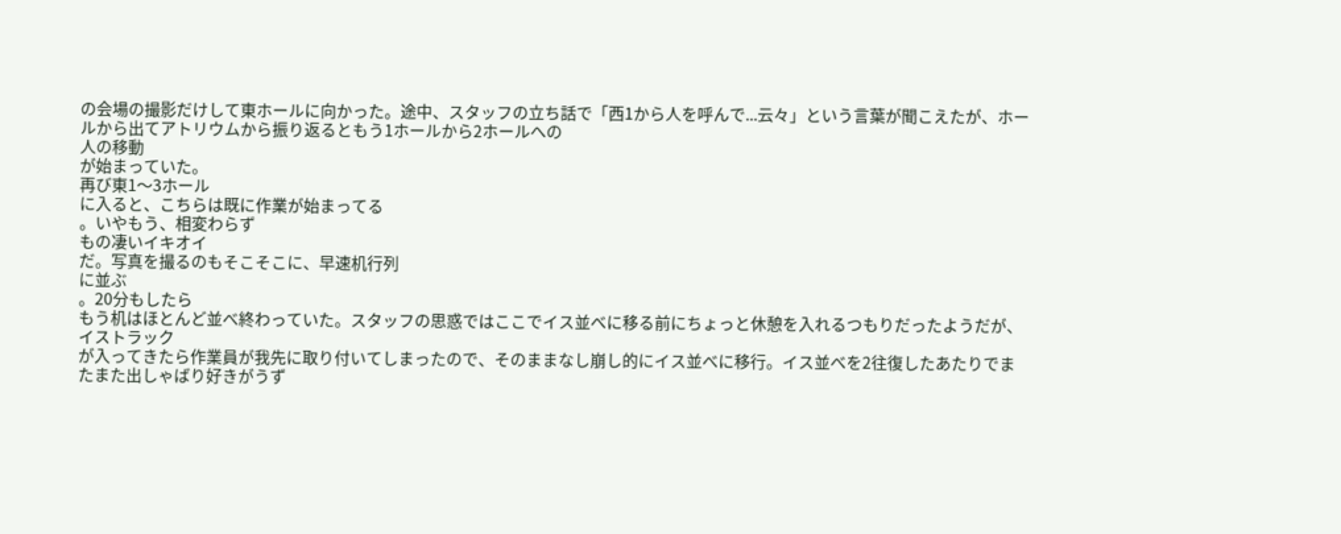の会場の撮影だけして東ホールに向かった。途中、スタッフの立ち話で「西1から人を呼んで...云々」という言葉が聞こえたが、ホールから出てアトリウムから振り返るともう1ホールから2ホールへの
人の移動
が始まっていた。
再び東1〜3ホール
に入ると、こちらは既に作業が始まってる
。いやもう、相変わらず
もの凄いイキオイ
だ。写真を撮るのもそこそこに、早速机行列
に並ぶ
。20分もしたら
もう机はほとんど並べ終わっていた。スタッフの思惑ではここでイス並べに移る前にちょっと休憩を入れるつもりだったようだが、
イストラック
が入ってきたら作業員が我先に取り付いてしまったので、そのままなし崩し的にイス並べに移行。イス並べを2往復したあたりでまたまた出しゃばり好きがうず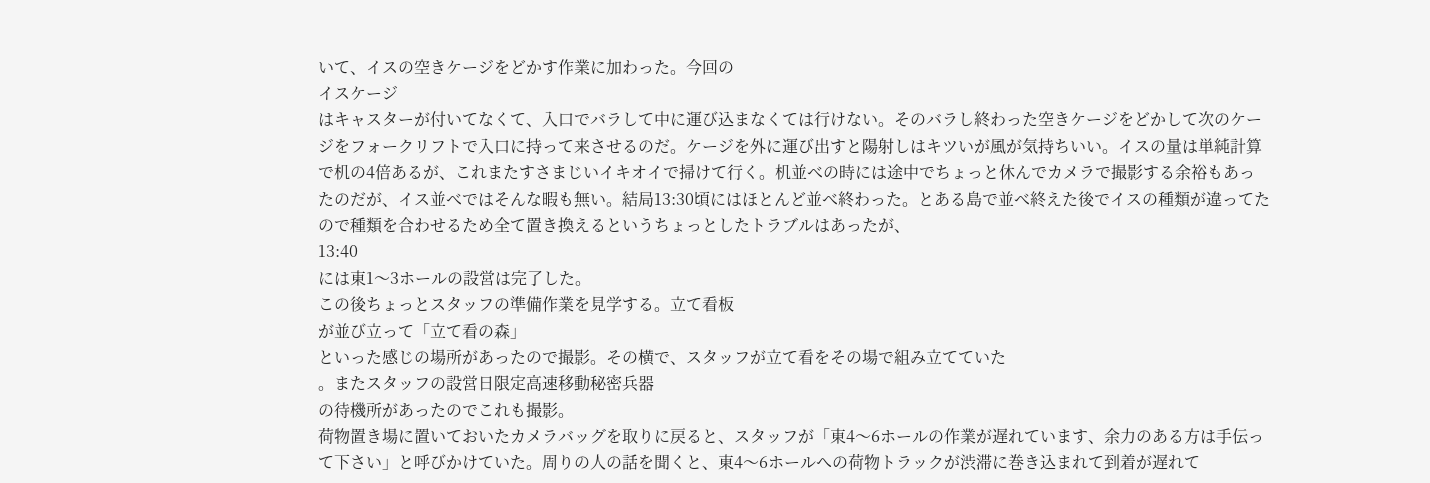いて、イスの空きケージをどかす作業に加わった。今回の
イスケージ
はキャスターが付いてなくて、入口でバラして中に運び込まなくては行けない。そのバラし終わった空きケージをどかして次のケージをフォークリフトで入口に持って来させるのだ。ケージを外に運び出すと陽射しはキツいが風が気持ちいい。イスの量は単純計算で机の4倍あるが、これまたすさまじいイキオイで掃けて行く。机並べの時には途中でちょっと休んでカメラで撮影する余裕もあったのだが、イス並べではそんな暇も無い。結局13:30頃にはほとんど並べ終わった。とある島で並べ終えた後でイスの種類が違ってたので種類を合わせるため全て置き換えるというちょっとしたトラブルはあったが、
13:40
には東1〜3ホールの設営は完了した。
この後ちょっとスタッフの準備作業を見学する。立て看板
が並び立って「立て看の森」
といった感じの場所があったので撮影。その横で、スタッフが立て看をその場で組み立てていた
。またスタッフの設営日限定高速移動秘密兵器
の待機所があったのでこれも撮影。
荷物置き場に置いておいたカメラバッグを取りに戻ると、スタッフが「東4〜6ホールの作業が遅れています、余力のある方は手伝って下さい」と呼びかけていた。周りの人の話を聞くと、東4〜6ホールへの荷物トラックが渋滞に巻き込まれて到着が遅れて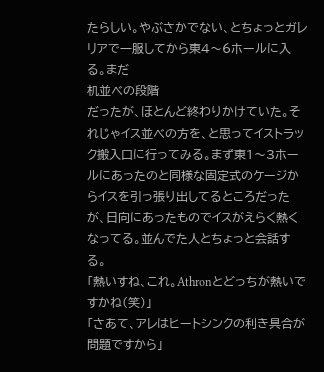たらしい。やぶさかでない、とちょっとガレリアで一服してから東4〜6ホールに入る。まだ
机並べの段階
だったが、ほとんど終わりかけていた。それじゃイス並べの方を、と思ってイストラック搬入口に行ってみる。まず東1〜3ホールにあったのと同様な固定式のケージからイスを引っ張り出してるところだったが、日向にあったものでイスがえらく熱くなってる。並んでた人とちょっと会話する。
「熱いすね、これ。Athronとどっちが熱いですかね(笑)」
「さあて、アレはヒートシンクの利き具合が問題ですから」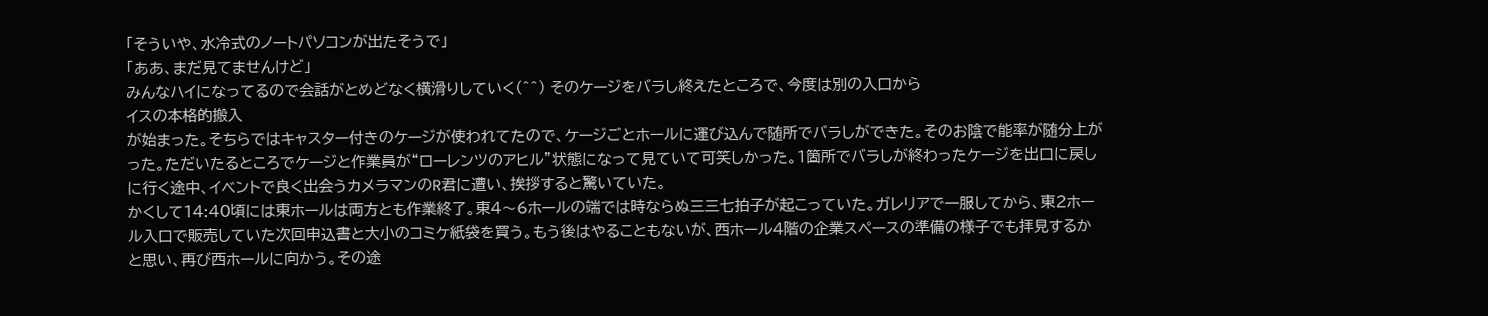「そういや、水冷式のノートパソコンが出たそうで」
「ああ、まだ見てませんけど」
みんなハイになってるので会話がとめどなく横滑りしていく(^^) そのケージをバラし終えたところで、今度は別の入口から
イスの本格的搬入
が始まった。そちらではキャスター付きのケージが使われてたので、ケージごとホールに運び込んで随所でバラしができた。そのお陰で能率が随分上がった。ただいたるところでケージと作業員が“ローレンツのアヒル”状態になって見ていて可笑しかった。1箇所でバラしが終わったケージを出口に戻しに行く途中、イベントで良く出会うカメラマンのR君に遭い、挨拶すると驚いていた。
かくして14:40頃には東ホールは両方とも作業終了。東4〜6ホールの端では時ならぬ三三七拍子が起こっていた。ガレリアで一服してから、東2ホール入口で販売していた次回申込書と大小のコミケ紙袋を買う。もう後はやることもないが、西ホール4階の企業スペースの準備の様子でも拝見するかと思い、再び西ホールに向かう。その途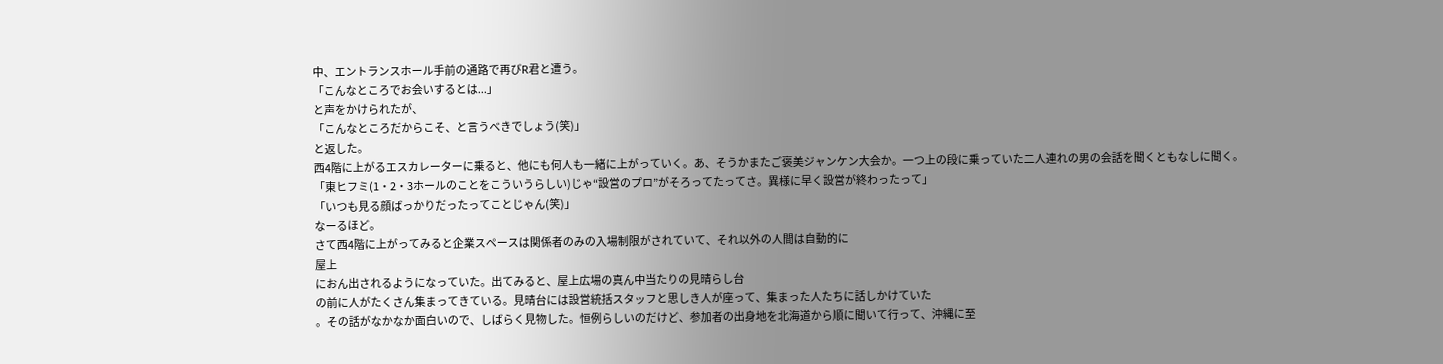中、エントランスホール手前の通路で再びR君と遭う。
「こんなところでお会いするとは...」
と声をかけられたが、
「こんなところだからこそ、と言うべきでしょう(笑)」
と返した。
西4階に上がるエスカレーターに乗ると、他にも何人も一緒に上がっていく。あ、そうかまたご褒美ジャンケン大会か。一つ上の段に乗っていた二人連れの男の会話を聞くともなしに聞く。
「東ヒフミ(1・2・3ホールのことをこういうらしい)じゃ“設営のプロ”がそろってたってさ。異様に早く設営が終わったって」
「いつも見る顔ばっかりだったってことじゃん(笑)」
なーるほど。
さて西4階に上がってみると企業スペースは関係者のみの入場制限がされていて、それ以外の人間は自動的に
屋上
におん出されるようになっていた。出てみると、屋上広場の真ん中当たりの見晴らし台
の前に人がたくさん集まってきている。見晴台には設営統括スタッフと思しき人が座って、集まった人たちに話しかけていた
。その話がなかなか面白いので、しばらく見物した。恒例らしいのだけど、参加者の出身地を北海道から順に聞いて行って、沖縄に至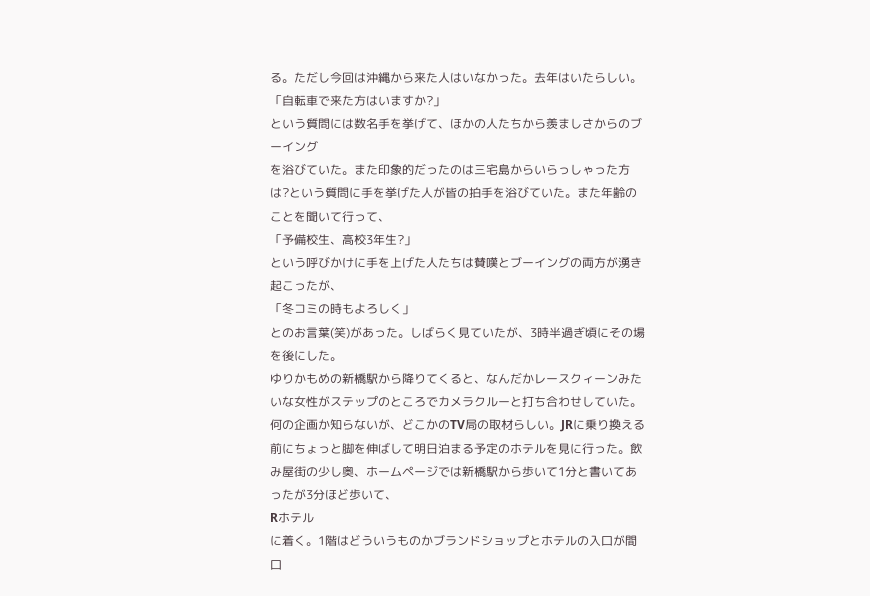る。ただし今回は沖縄から来た人はいなかった。去年はいたらしい。
「自転車で来た方はいますか?」
という質問には数名手を挙げて、ほかの人たちから羨ましさからのブーイング
を浴びていた。また印象的だったのは三宅島からいらっしゃった方は?という質問に手を挙げた人が皆の拍手を浴びていた。また年齢のことを聞いて行って、
「予備校生、高校3年生?」
という呼びかけに手を上げた人たちは賛嘆とブーイングの両方が湧き起こったが、
「冬コミの時もよろしく」
とのお言葉(笑)があった。しばらく見ていたが、3時半過ぎ頃にその場を後にした。
ゆりかもめの新橋駅から降りてくると、なんだかレースクィーンみたいな女性がステップのところでカメラクルーと打ち合わせしていた。何の企画か知らないが、どこかのTV局の取材らしい。JRに乗り換える前にちょっと脚を伸ばして明日泊まる予定のホテルを見に行った。飲み屋街の少し奥、ホームページでは新橋駅から歩いて1分と書いてあったが3分ほど歩いて、
Rホテル
に着く。1階はどういうものかブランドショップとホテルの入口が間口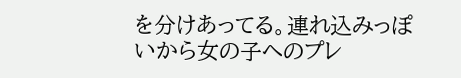を分けあってる。連れ込みっぽいから女の子へのプレ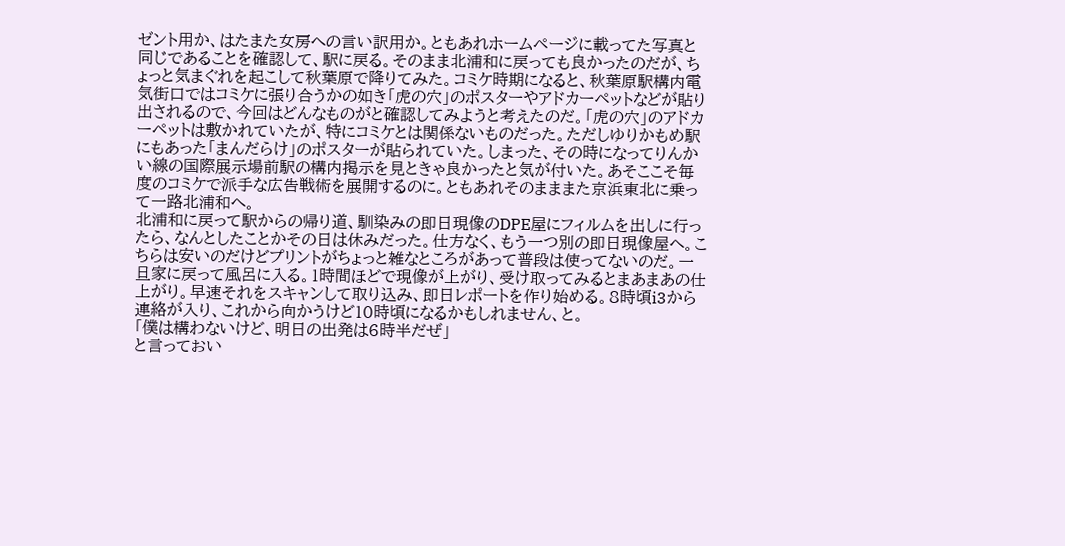ゼント用か、はたまた女房への言い訳用か。ともあれホームページに載ってた写真と同じであることを確認して、駅に戻る。そのまま北浦和に戻っても良かったのだが、ちょっと気まぐれを起こして秋葉原で降りてみた。コミケ時期になると、秋葉原駅構内電気街口ではコミケに張り合うかの如き「虎の穴」のポスターやアドカーペットなどが貼り出されるので、今回はどんなものがと確認してみようと考えたのだ。「虎の穴」のアドカーペットは敷かれていたが、特にコミケとは関係ないものだった。ただしゆりかもめ駅にもあった「まんだらけ」のポスターが貼られていた。しまった、その時になってりんかい線の国際展示場前駅の構内掲示を見ときゃ良かったと気が付いた。あそここそ毎度のコミケで派手な広告戦術を展開するのに。ともあれそのまままた京浜東北に乗って一路北浦和へ。
北浦和に戻って駅からの帰り道、馴染みの即日現像のDPE屋にフィルムを出しに行ったら、なんとしたことかその日は休みだった。仕方なく、もう一つ別の即日現像屋へ。こちらは安いのだけどプリントがちょっと雑なところがあって普段は使ってないのだ。一旦家に戻って風呂に入る。1時間ほどで現像が上がり、受け取ってみるとまあまあの仕上がり。早速それをスキャンして取り込み、即日レポートを作り始める。8時頃i3から連絡が入り、これから向かうけど10時頃になるかもしれません、と。
「僕は構わないけど、明日の出発は6時半だぜ」
と言っておい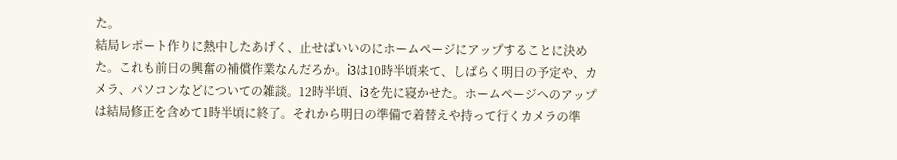た。
結局レポート作りに熱中したあげく、止せばいいのにホームページにアップすることに決めた。これも前日の興奮の補償作業なんだろか。i3は10時半頃来て、しばらく明日の予定や、カメラ、パソコンなどについての雑談。12時半頃、i3を先に寝かせた。ホームページへのアップは結局修正を含めて1時半頃に終了。それから明日の準備で着替えや持って行くカメラの準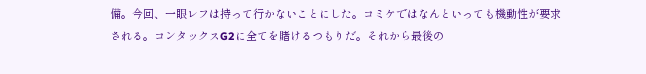備。今回、一眼レフは持って行かないことにした。コミケではなんといっても機動性が要求される。コンタックスG2に全てを賭けるつもりだ。それから最後の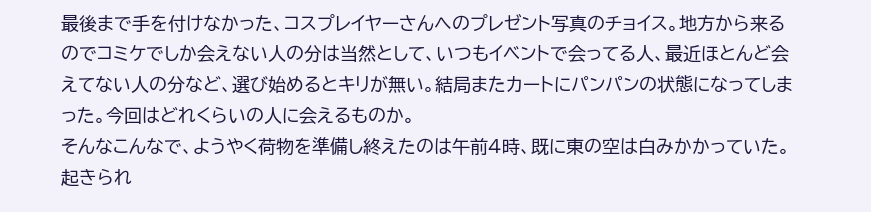最後まで手を付けなかった、コスプレイヤーさんへのプレゼント写真のチョイス。地方から来るのでコミケでしか会えない人の分は当然として、いつもイベントで会ってる人、最近ほとんど会えてない人の分など、選び始めるとキリが無い。結局またカートにパンパンの状態になってしまった。今回はどれくらいの人に会えるものか。
そんなこんなで、ようやく荷物を準備し終えたのは午前4時、既に東の空は白みかかっていた。起きられ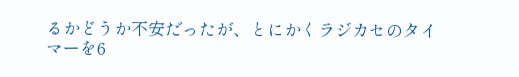るかどうか不安だったが、とにかくラジカセのタイマーを6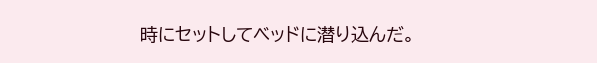時にセットしてベッドに潜り込んだ。